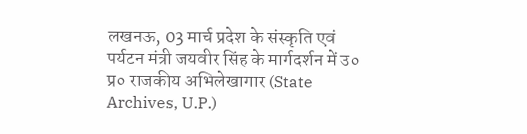लखनऊ, 03 मार्च प्रदेश के संस्कृति एवं पर्यटन मंत्री जयवीर सिंह के मार्गदर्शन में उ० प्र० राजकीय अभिलेखागार (State Archives, U.P.)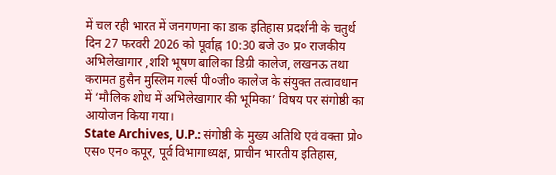में चल रही भारत में जनगणना का डाक इतिहास प्रदर्शनी के चतुर्थ दिन 27 फरवरी 2026 को पूर्वाह्न 10:30 बजे उ० प्र० राजकीय अभिलेखागार ,शशि भूषण बालिका डिग्री कालेज, लखनऊ तथा करामत हुसैन मुस्लिम गर्ल्स पी०जी० कालेज के संयुक्त तत्वावधान में ‘मौलिक शोध में अभिलेखागार की भूमिका’ विषय पर संगोष्ठी का आयोजन किया गया।
State Archives, U.P.: संगोष्ठी के मुख्य अतिथि एवं वक्ता प्रो० एस० एन० कपूर, पूर्व विभागाध्यक्ष, प्राचीन भारतीय इतिहास,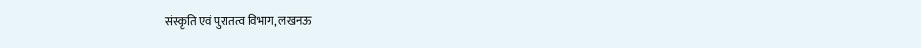संस्कृति एवं पुरातत्व विभाग, लखनऊ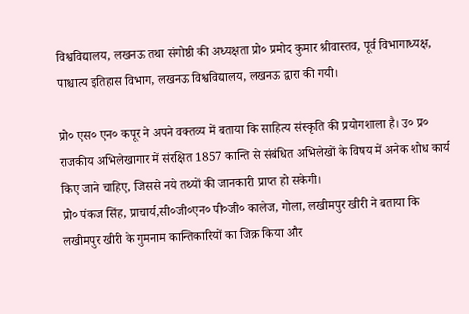विश्वविद्यालय, लखनऊ तथा संगोष्ठी की अध्यक्षता प्रो० प्रमोद कुमार श्रीवास्तव, पूर्व विभागाध्यक्ष, पाश्चात्य इतिहास विभाग, लखनऊ विश्वविद्यालय, लखनऊ द्वारा की गयी।

प्रो० एस० एन० कपूर ने अपने वक्तव्य में बताया कि साहित्य संस्कृति की प्रयोगशाला है। उ० प्र० राजकीय अभिलेखागार में संरक्षित 1857 कान्ति से संबंधित अभिलेखों के विषय में अनेक शोध कार्य किए जाने चाहिए, जिससे नये तथ्यों की जानकारी प्राप्त हो सकेगी।
प्रो० पंकज सिंह, प्राचार्य,सी०जी०एन० पी०जी० कालेज, गोला, लखीमपुर खीरी ने बताया कि लखीमपुर खीरी के गुमनाम कान्तिकारियों का जिक्र किया और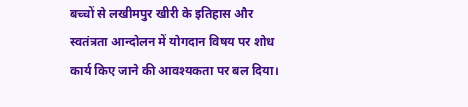बच्चों से लखीमपुर खीरी के इतिहास और स्वतंत्रता आन्दोलन में योगदान विषय पर शोध कार्य किए जाने की आवश्यकता पर बल दिया।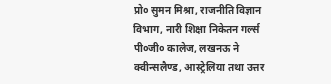प्रो० सुमन मिश्रा, राजनीति विज्ञान विभाग, नारी शिक्षा निकेतन गर्ल्स पी०जी० कालेज, लखनऊ ने क्वीन्सलैण्ड, आस्ट्रेलिया तथा उत्तर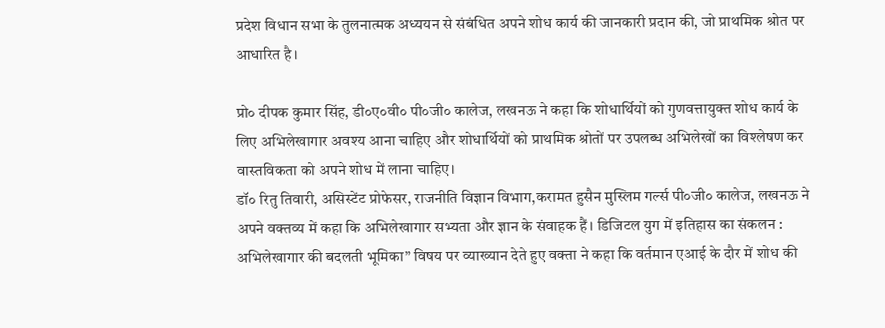प्रदेश विधान सभा के तुलनात्मक अध्ययन से संबंधित अपने शोध कार्य की जानकारी प्रदान की, जो प्राथमिक श्रोत पर आधारित है।

प्रो० दीपक कुमार सिंह, डी०ए०वी० पी०जी० कालेज, लखनऊ ने कहा कि शोधार्थियों को गुणवत्तायुक्त शोध कार्य के लिए अभिलेखागार अवश्य आना चाहिए और शोधार्थियों को प्राथमिक श्रोतों पर उपलब्ध अभिलेखों का विश्लेषण कर वास्तविकता को अपने शोध में लाना चाहिए।
डॉ० रितु तिवारी, असिस्टेंट प्रोफेसर, राजनीति विज्ञान विभाग,करामत हुसैन मुस्लिम गर्ल्स पी०जी० कालेज, लखनऊ ने अपने वक्तव्य में कहा कि अभिलेखागार सभ्यता और ज्ञान के संवाहक हैं। डिजिटल युग में इतिहास का संकलन : अभिलेखागार की बदलती भूमिका” विषय पर व्याख्यान देते हुए वक्ता ने कहा कि वर्तमान एआई के दौर में शोध की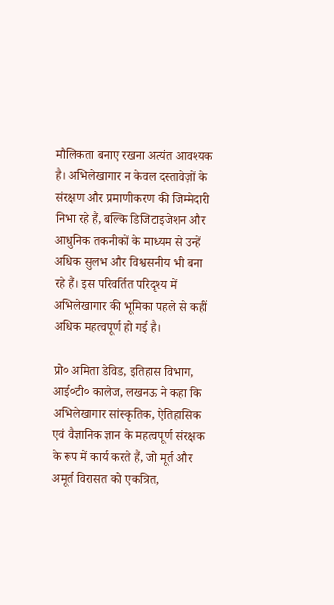मौलिकता बनाए रखना अत्यंत आवश्यक है। अभिलेखागार न केवल दस्तावेज़ों के संरक्षण और प्रमाणीकरण की जिम्मेदारी निभा रहे हैं, बल्कि डिजिटाइजेशन और आधुनिक तकनीकों के माध्यम से उन्हें अधिक सुलभ और विश्वसनीय भी बना रहे हैं। इस परिवर्तित परिदृश्य में अभिलेखागार की भूमिका पहले से कहीं अधिक महत्वपूर्ण हो गई है।

प्रो० अमिता डेविड, इतिहास विभाग, आई०टी० कालेज, लखनऊ ने कहा कि अभिलेखागार सांस्कृतिक, ऐतिहासिक एवं वैज्ञानिक ज्ञान के महत्वपूर्ण संरक्षक के रूप में कार्य करते हैं, जो मूर्त और अमूर्त विरासत को एकत्रित,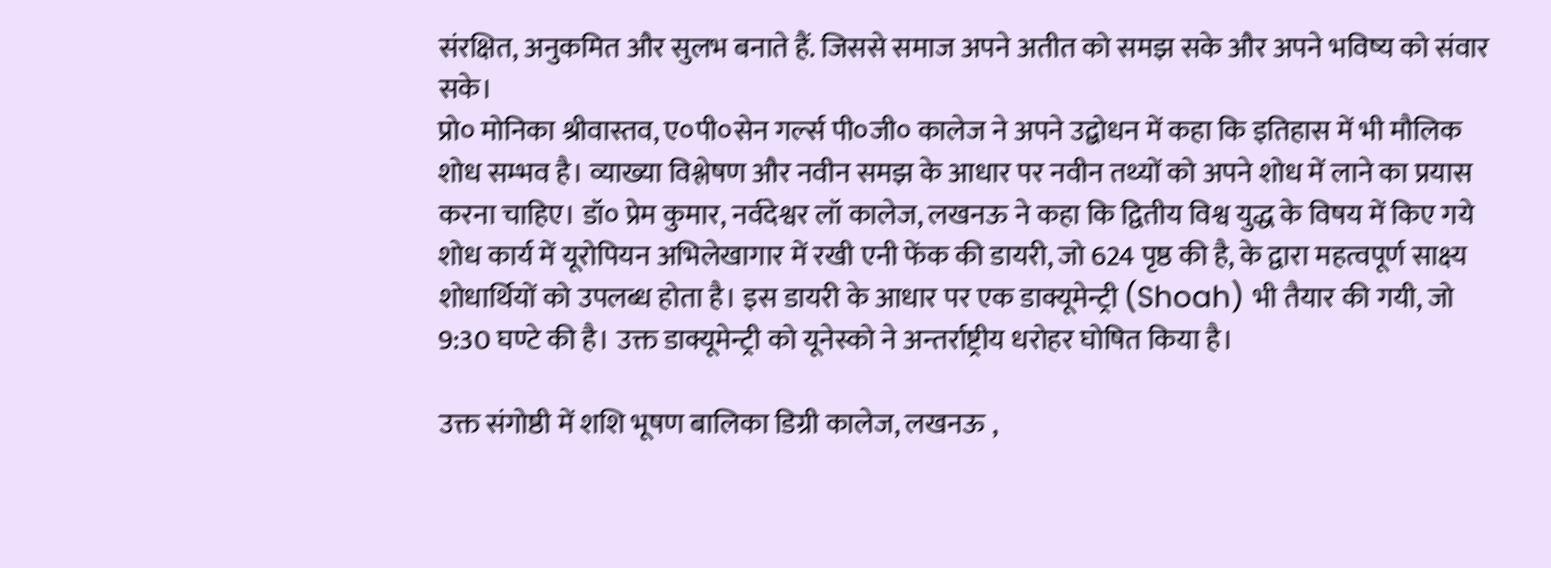संरक्षित, अनुकमित और सुलभ बनाते हैं. जिससे समाज अपने अतीत को समझ सके और अपने भविष्य को संवार सके।
प्रो० मोनिका श्रीवास्तव, ए०पी०सेन गर्ल्स पी०जी० कालेज ने अपने उद्बोधन में कहा कि इतिहास में भी मौलिक शोध सम्भव है। व्याख्या विश्लेषण और नवीन समझ के आधार पर नवीन तथ्यों को अपने शोध में लाने का प्रयास करना चाहिए। डॉ० प्रेम कुमार, नर्वदेश्वर लॉ कालेज, लखनऊ ने कहा कि द्वितीय विश्व युद्ध के विषय में किए गये शोध कार्य में यूरोपियन अभिलेखागार में रखी एनी फेंक की डायरी, जो 624 पृष्ठ की है, के द्वारा महत्वपूर्ण साक्ष्य शोधार्थियों को उपलब्ध होता है। इस डायरी के आधार पर एक डाक्यूमेन्ट्री (Shoah) भी तैयार की गयी, जो 9:30 घण्टे की है। उक्त डाक्यूमेन्ट्री को यूनेस्को ने अन्तर्राष्ट्रीय धरोहर घोषित किया है।

उक्त संगोष्ठी में शशि भूषण बालिका डिग्री कालेज, लखनऊ ,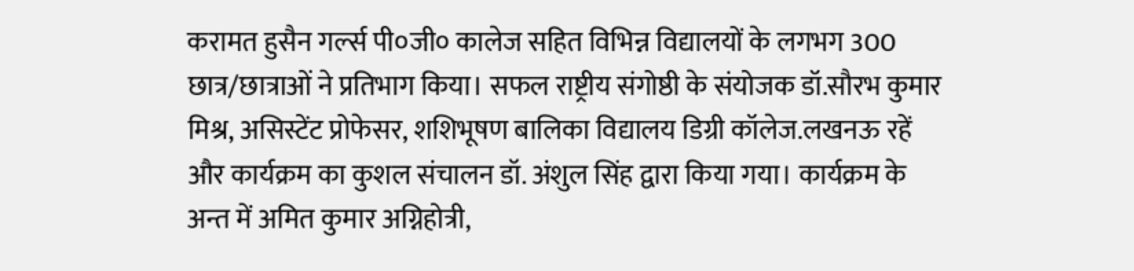करामत हुसैन गर्ल्स पी०जी० कालेज सहित विभिन्न विद्यालयों के लगभग 300 छात्र/छात्राओं ने प्रतिभाग किया। सफल राष्ट्रीय संगोष्ठी के संयोजक डॉ.सौरभ कुमार मिश्र, असिस्टेंट प्रोफेसर, शशिभूषण बालिका विद्यालय डिग्री कॉलेज.लखनऊ रहें और कार्यक्रम का कुशल संचालन डॉ. अंशुल सिंह द्वारा किया गया। कार्यक्रम के अन्त में अमित कुमार अग्निहोत्री,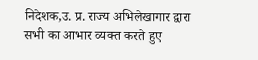निदेशक,उ. प्र. राज्य अभिलेखागार द्वारा सभी का आभार व्यक्त करते हुए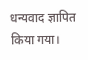धन्यवाद ज्ञापित किया गया।